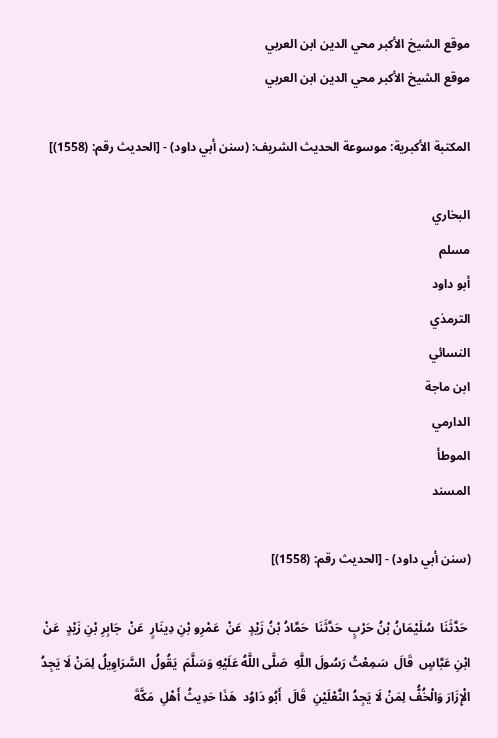موقع الشيخ الأكبر محي الدين ابن العربي
موقع الشيخ الأكبر محي الدين ابن العربي

المكتبة الأكبرية: موسوعة الحديث الشريف: (سنن أبي داود) - [الحديث رقم: (1558)]

البخاري
مسلم
أبو داود
الترمذي
النسائي
ابن ماجة
الدارمي
الموطأ
المسند

(سنن أبي داود) - [الحديث رقم: (1558)]

 حَدَّثَنَا  سُلَيْمَانُ بْنُ حَرْبٍ  حَدَّثَنَا  حَمَّادُ بْنُ زَيْدٍ  عَنْ  عَمْرِو بْنِ دِينَارٍ  عَنْ  جَابِرِ بْنِ زَيْدٍ  عَنْ  ابْنِ عَبَّاسٍ  قَالَ  سَمِعْتُ رَسُولَ اللَّهِ  صَلَّى اللَّهُ عَلَيْهِ وَسَلَّمَ  يَقُولُ  السَّرَاوِيلُ لِمَنْ لَا يَجِدُ الْإِزَارَ وَالْخُفُّ لِمَنْ لَا يَجِدُ النَّعْلَيْنِ  قَالَ  أَبُو دَاوُد  هَذَا حَدِيثُ أَهْلِ  مَكَّةَ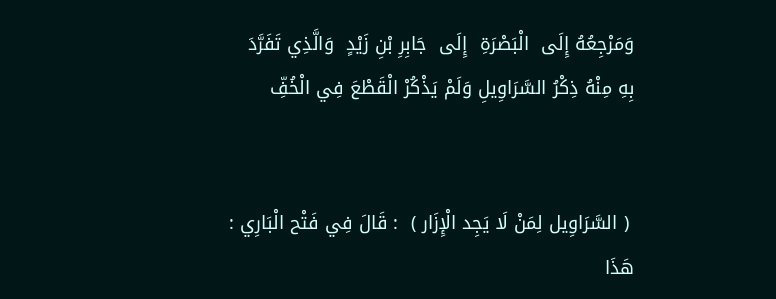وَمَرْجِعُهُ إِلَى  الْبَصْرَةِ  إِلَى  جَابِرِ بْنِ زَيْدٍ  وَالَّذِي تَفَرَّدَ بِهِ مِنْهُ ذِكْرُ السَّرَاوِيلِ وَلَمْ يَذْكُرْ الْقَطْعَ فِي الْخُفِّ


 ( السَّرَاوِيل لِمَنْ لَا يَجِد الْإِزَار )  : قَالَ فِي فَتْح الْبَارِي : هَذَا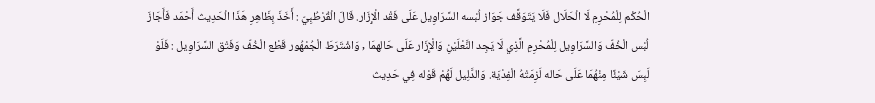الْحُكْم لِلْمُحْرِمِ لَا الْحَلَال فَلَا يَتَوَقَّف جَوَاز لُبْسه السَّرَاوِيل عَلَى فَقْد الْإِزَار. قَالَ الْقُرْطُبِيّ : أَخَذَ بِظَاهِرِ هَذَا الْحَدِيث أَحْمَد فَأَجَازَ لُبْس الْخُفّ وَالسَّرَاوِيل لِلْمُحْرِمِ الَّذِي لَا يَجِد النَّعْلَيْنِ وَالْإِزَار عَلَى حَالهمَا , وَاشْتَرَطَ الْجُمْهُور قَطْع الْخُفّ وَفَتْق السَّرَاوِيل : فَلَوْ لَبِسَ شَيْئًا مِنْهُمَا عَلَى حَاله لَزِمَتْهُ الْفِدْيَة. وَالدَّلِيل لَهُمْ قَوْله فِي حَدِيث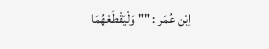اِبْن عُمَر : "" وَلْيَقْطَعْهُمَا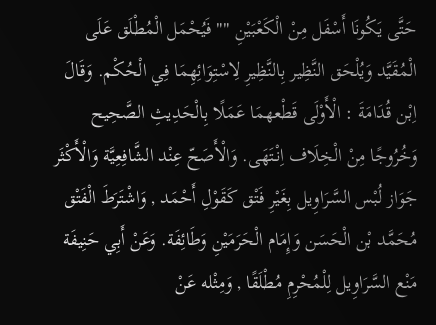حَتَّى يَكُونَا أَسْفَل مِنْ الْكَعْبَيْنِ "" فَيُحْمَل الْمُطْلَق عَلَى الْمُقَيَّد وَيُلْحَق النَّظِير بِالنَّظِيرِ لِاسْتِوَائِهِمَا فِي الْحُكْم. وَقَالَ اِبْن قُدَامَةَ : الْأَوْلَى قَطْعهمَا عَمَلًا بِالْحَدِيثِ الصَّحِيح وَخُرُوجًا مِنْ الْخِلَاف اِنْتَهَى. وَالْأَصَحّ عِنْد الشَّافِعِيَّة وَالْأَكْثَر جَوَاز لُبْس السَّرَاوِيل بِغَيْرِ فَتْق كَقَوْلِ أَحْمَد , وَاشْتَرَطَ الْفَتْق مُحَمَّد بْن الْحَسَن وَإِمَام الْحَرَمَيْنِ وَطَائِفَة. وَعَنْ أَبِي حَنِيفَة مَنْع السَّرَاوِيل لِلْمُحْرِمِ مُطْلَقًا , وَمِثْله عَنْ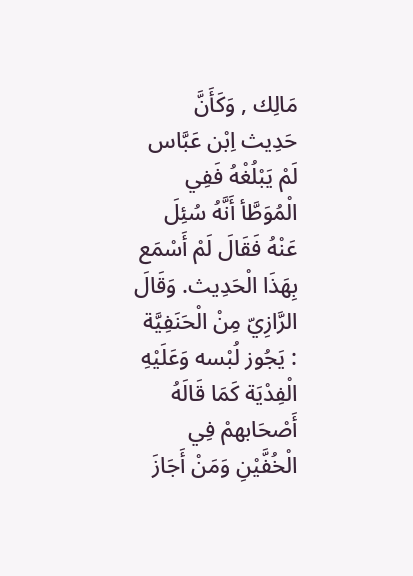مَالِك , وَكَأَنَّ حَدِيث اِبْن عَبَّاس لَمْ يَبْلُغْهُ فَفِي الْمُوَطَّأ أَنَّهُ سُئِلَ عَنْهُ فَقَالَ لَمْ أَسْمَع بِهَذَا الْحَدِيث. وَقَالَ الرَّازِيّ مِنْ الْحَنَفِيَّة : يَجُوز لُبْسه وَعَلَيْهِ الْفِدْيَة كَمَا قَالَهُ أَصْحَابهمْ فِي الْخُفَّيْنِ وَمَنْ أَجَازَ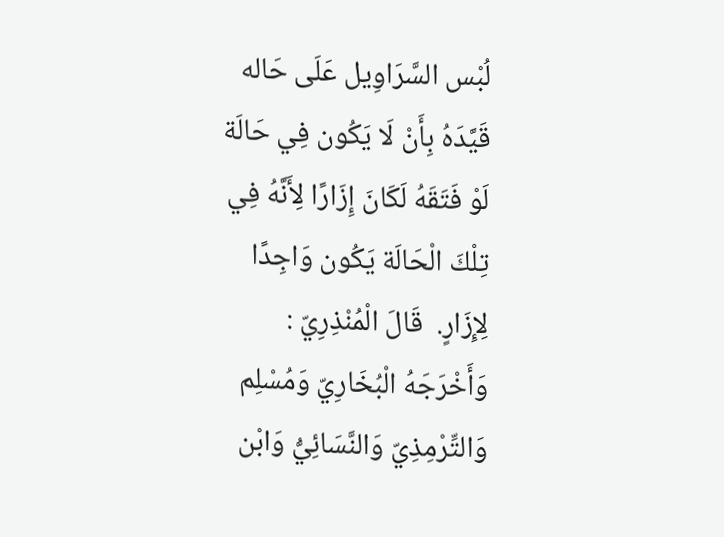لُبْس السَّرَاوِيل عَلَى حَاله قَيَّدَهُ بِأَنْ لَا يَكُون فِي حَالَة لَوْ فَتَقَهُ لَكَانَ إِزَارًا لِأَنَّهُ فِي تِلْكَ الْحَالَة يَكُون وَاجِدًا لِإِزَارٍ.  قَالَ الْمُنْذِرِيّ : وَأَخْرَجَهُ الْبُخَارِيّ وَمُسْلِم وَالتِّرْمِذِيّ وَالنَّسَائِيُّ وَابْن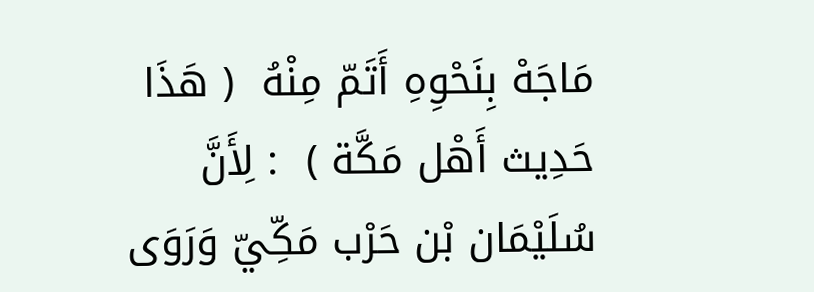مَاجَهْ بِنَحْوِهِ أَتَمّ مِنْهُ  ( هَذَا حَدِيث أَهْل مَكَّة )  : لِأَنَّ سُلَيْمَان بْن حَرْب مَكِّيّ وَرَوَى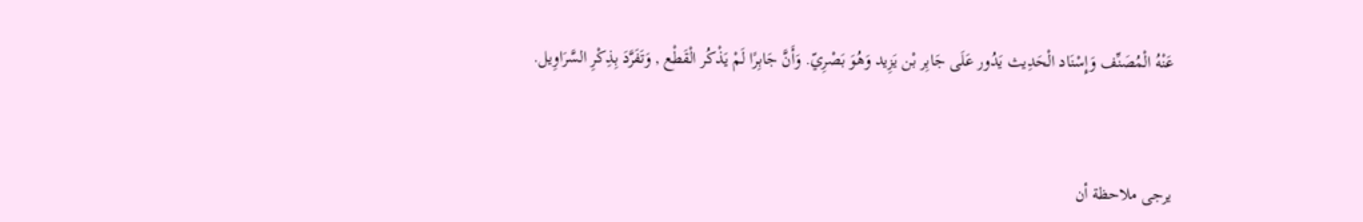عَنْهُ الْمُصَنِّف وَإِسْنَاد الْحَدِيث يَدُور عَلَى جَابِر بْن يَزِيد وَهُوَ بَصْرِيّ. وَأَنَّ جَابِرًا لَمْ يَذْكُر الْقَطْع , وَتَفَرَّدَ بِذِكْرِ السَّرَاوِيل.



يرجى ملاحظة أن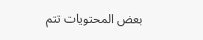بعض المحتويات تتم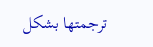ترجمتها بشكل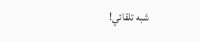شبه تلقائي!